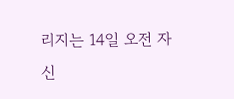리지는 14일 오전 자신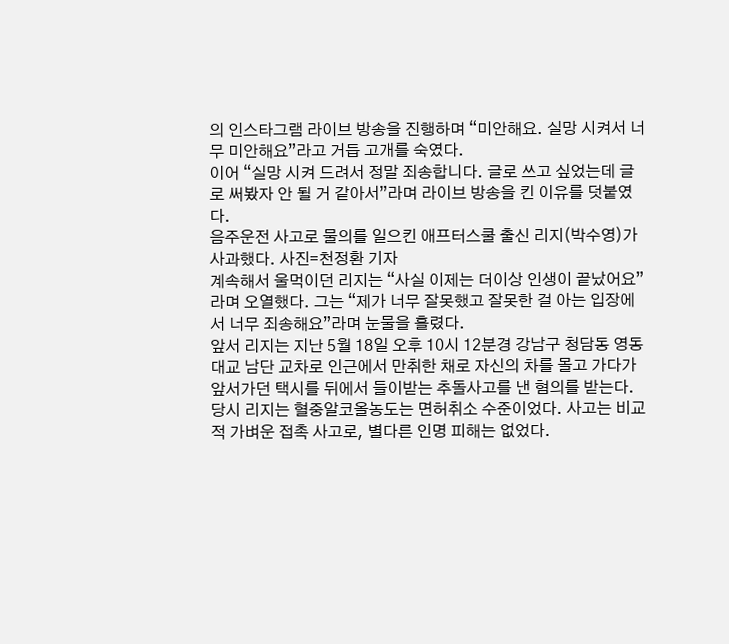의 인스타그램 라이브 방송을 진행하며 “미안해요. 실망 시켜서 너무 미안해요”라고 거듭 고개를 숙였다.
이어 “실망 시켜 드려서 정말 죄송합니다. 글로 쓰고 싶었는데 글로 써봤자 안 될 거 같아서”라며 라이브 방송을 킨 이유를 덧붙였다.
음주운전 사고로 물의를 일으킨 애프터스쿨 출신 리지(박수영)가 사과했다. 사진=천정환 기자
계속해서 울먹이던 리지는 “사실 이제는 더이상 인생이 끝났어요”라며 오열했다. 그는 “제가 너무 잘못했고 잘못한 걸 아는 입장에서 너무 죄송해요”라며 눈물을 흘렸다.
앞서 리지는 지난 5월 18일 오후 10시 12분경 강남구 청담동 영동대교 남단 교차로 인근에서 만취한 채로 자신의 차를 몰고 가다가 앞서가던 택시를 뒤에서 들이받는 추돌사고를 낸 혐의를 받는다. 당시 리지는 혈중알코올농도는 면허취소 수준이었다. 사고는 비교적 가벼운 접촉 사고로, 별다른 인명 피해는 없었다.